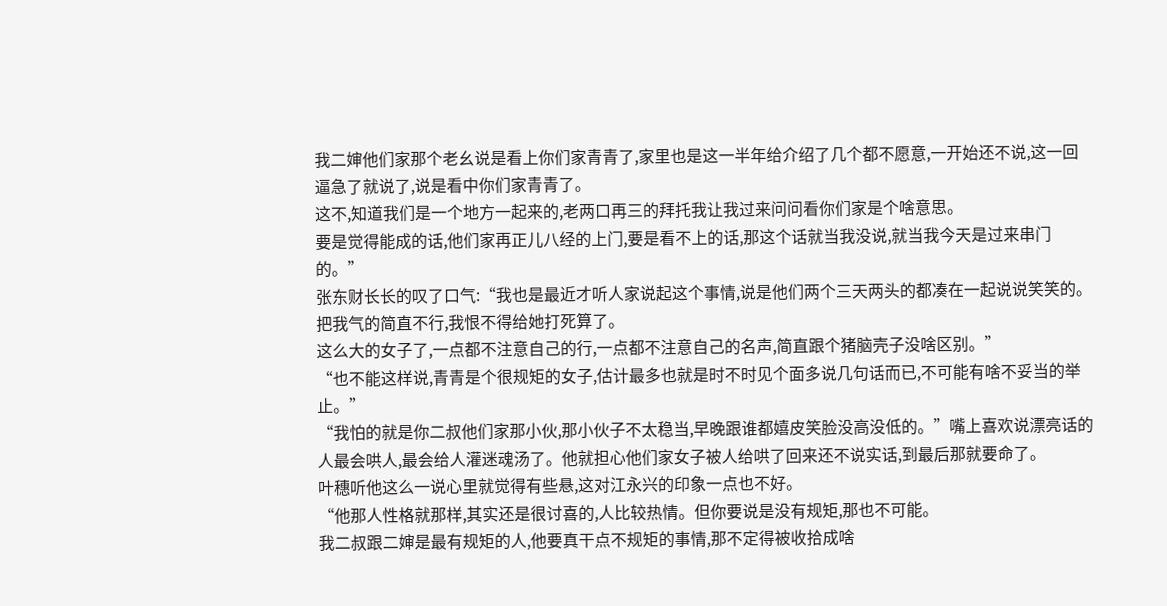我二婶他们家那个老幺说是看上你们家青青了,家里也是这一半年给介绍了几个都不愿意,一开始还不说,这一回逼急了就说了,说是看中你们家青青了。
这不,知道我们是一个地方一起来的,老两口再三的拜托我让我过来问问看你们家是个啥意思。
要是觉得能成的话,他们家再正儿八经的上门,要是看不上的话,那这个话就当我没说,就当我今天是过来串门的。”
张东财长长的叹了口气:“我也是最近才听人家说起这个事情,说是他们两个三天两头的都凑在一起说说笑笑的。把我气的简直不行,我恨不得给她打死算了。
这么大的女子了,一点都不注意自己的行,一点都不注意自己的名声,简直跟个猪脑壳子没啥区别。”
“也不能这样说,青青是个很规矩的女子,估计最多也就是时不时见个面多说几句话而已,不可能有啥不妥当的举止。”
“我怕的就是你二叔他们家那小伙,那小伙子不太稳当,早晚跟谁都嬉皮笑脸没高没低的。”嘴上喜欢说漂亮话的人最会哄人,最会给人灌迷魂汤了。他就担心他们家女子被人给哄了回来还不说实话,到最后那就要命了。
叶穗听他这么一说心里就觉得有些悬,这对江永兴的印象一点也不好。
“他那人性格就那样,其实还是很讨喜的,人比较热情。但你要说是没有规矩,那也不可能。
我二叔跟二婶是最有规矩的人,他要真干点不规矩的事情,那不定得被收拾成啥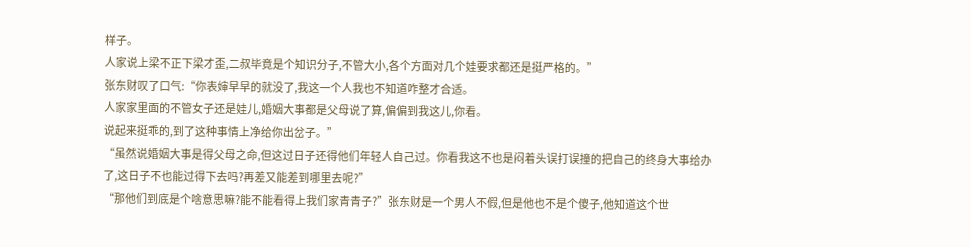样子。
人家说上梁不正下梁才歪,二叔毕竟是个知识分子,不管大小,各个方面对几个娃要求都还是挺严格的。”
张东财叹了口气:“你表婶早早的就没了,我这一个人我也不知道咋整才合适。
人家家里面的不管女子还是娃儿,婚姻大事都是父母说了算,偏偏到我这儿,你看。
说起来挺乖的,到了这种事情上净给你出岔子。”
“虽然说婚姻大事是得父母之命,但这过日子还得他们年轻人自己过。你看我这不也是闷着头误打误撞的把自己的终身大事给办了,这日子不也能过得下去吗?再差又能差到哪里去呢?”
“那他们到底是个啥意思嘛?能不能看得上我们家青青子?”张东财是一个男人不假,但是他也不是个傻子,他知道这个世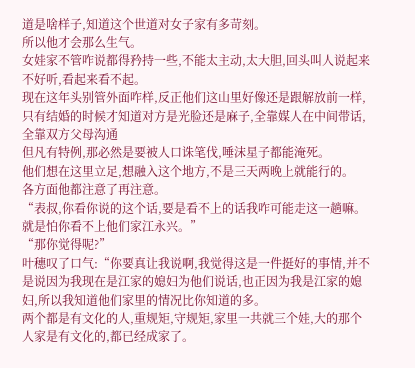道是啥样子,知道这个世道对女子家有多苛刻。
所以他才会那么生气。
女娃家不管咋说都得矜持一些,不能太主动,太大胆,回头叫人说起来不好听,看起来看不起。
现在这年头别管外面咋样,反正他们这山里好像还是跟解放前一样,只有结婚的时候才知道对方是光脸还是麻子,全靠媒人在中间带话,全靠双方父母沟通
但凡有特例,那必然是要被人口诛笔伐,唾沫星子都能淹死。
他们想在这里立足,想融入这个地方,不是三天两晚上就能行的。
各方面他都注意了再注意。
“表叔,你看你说的这个话,要是看不上的话我咋可能走这一趟嘛。
就是怕你看不上他们家江永兴。”
“那你觉得呢?”
叶穗叹了口气:“你要真让我说啊,我觉得这是一件挺好的事情,并不是说因为我现在是江家的媳妇为他们说话,也正因为我是江家的媳妇,所以我知道他们家里的情况比你知道的多。
两个都是有文化的人,重规矩,守规矩,家里一共就三个娃,大的那个人家是有文化的,都已经成家了。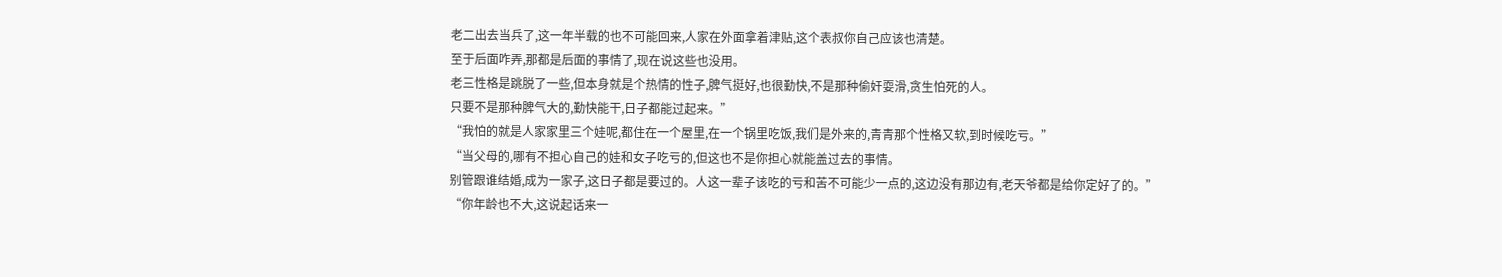老二出去当兵了,这一年半载的也不可能回来,人家在外面拿着津贴,这个表叔你自己应该也清楚。
至于后面咋弄,那都是后面的事情了,现在说这些也没用。
老三性格是跳脱了一些,但本身就是个热情的性子,脾气挺好,也很勤快,不是那种偷奸耍滑,贪生怕死的人。
只要不是那种脾气大的,勤快能干,日子都能过起来。”
“我怕的就是人家家里三个娃呢,都住在一个屋里,在一个锅里吃饭,我们是外来的,青青那个性格又软,到时候吃亏。”
“当父母的,哪有不担心自己的娃和女子吃亏的,但这也不是你担心就能盖过去的事情。
别管跟谁结婚,成为一家子,这日子都是要过的。人这一辈子该吃的亏和苦不可能少一点的,这边没有那边有,老天爷都是给你定好了的。”
“你年龄也不大,这说起话来一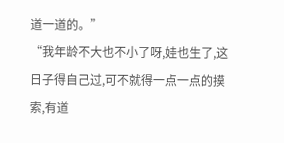道一道的。”
“我年龄不大也不小了呀,娃也生了,这日子得自己过,可不就得一点一点的摸索,有道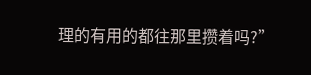理的有用的都往那里攒着吗?”